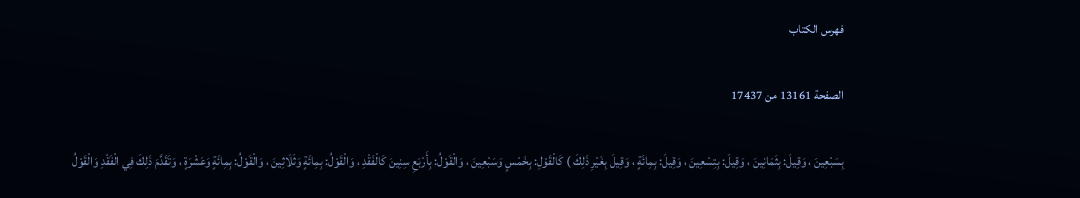فهرس الكتاب

الصفحة 13161 من 17437

بِسَبْعِينَ ، وَقِيلَ: بِثَمَانِينَ ، وَقِيلَ: بِتِسْعِينَ ، وَقِيلَ: بِمِائَةٍ ، وَقِيلَ بِغَيْرِ ذَلِكَ ) كَالْقَوْلِ: بِخَمْسٍ وَسَبْعِينَ ، وَالْقَوْلُ: بِأَرْبَعِ سِنِينَ كَالْفَقْدِ ، وَالْقَوْلُ: بِمِائَةٍ وَثَلَاثِينَ ، وَالْقَوْلُ: بِمِائَةٍ وَعَشْرَةٍ ، وَتَقَدَّمَ ذَلِكَ فِي الْفَقْدِ وَالْقَوْلُ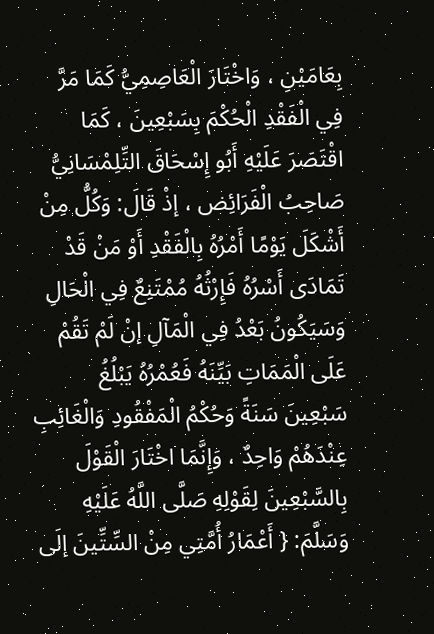بِعَامَيْنِ ، وَاخْتَارَ الْعَاصِمِيُّ كَمَا مَرَّ فِي الْفَقْدِ الْحُكْمَ بِسَبْعِينَ ، كَمَا اقْتَصَرَ عَلَيْهِ أَبُو إِسْحَاقَ التِّلِمْسَانِيُّ صَاحِبُ الْفَرَائِض ، إذْ قَالَ: وَكُلُّ مِنْ أَشْكَلَ يَوْمًا أَمْرُهُ بِالْفَقْدِ أَوْ مَنْ قَدْ تَمَادَى أَسْرُهُ فَإِرْثُهُ مُمْتَنِعٌ فِي الْحَالِ وَسَيَكُونُ بَعْدُ فِي الْمَآلِ إنْ لَمْ تَقُمْ عَلَى الْمَمَاتِ بَيِّنَهُ فَعُمْرُهُ يَبْلُغُ سَبْعِينَ سَنَةً وَحُكْمُ الْمَفْقُودِ وَالْغَائِبِ عِنْدَهُمْ وَاحِدٌ ، وَإِنَّمَا اخْتَارَ الْقَوْلَ بِالسَّبْعِينَ لِقَوْلِهِ صَلَّى اللَّهُ عَلَيْهِ وَسَلَّمَ: { أَعْمَارُ أُمَّتِي مِنْ السِّتِّينَ إلَى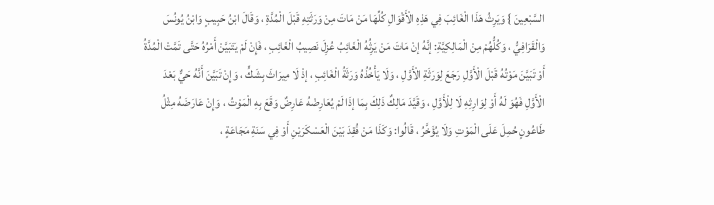السَّبْعِينَ } وَيَرِثُ هَذَا الْغَائِبَ فِي هَذِهِ الْأَقْوَالِ كُلِّهَا مَنْ مَاتَ مِنْ وَرَثَتِهِ قَبْلَ الْمُدَّةِ ، وَقَالَ ابْنُ حَبِيبٍ وَابْنُ يُونُسَ وَالْقَرَافِيُّ ، وَكُلُّهُمْ مِنْ الْمَالِكِيَّةِ: إنَّهُ إنْ مَاتَ مَنْ يَرِثُهُ الْغَائِبُ عُزِلَ نَصِيبُ الْغَائِبِ ، فَإِنْ لَمْ يَتَبَيَّنْ أَمْرُهُ حَتَّى تَمَّتْ الْمُدَّةُ أَوْ تَبَيَّنَ مَوْتُهُ قَبْلَ الْأَوَّلِ رَجَعَ لِوَرَثَةِ الْأَوَّلِ ، وَلَا يَأْخُذُهُ وَرَثَةُ الْغَائِبِ ، إذْ لَا مِيرَاثَ بِشَكٍّ ، وَإِنْ تَبَيَّنَ أَنَّهُ حَيٌّ بَعْدَ الْأَوَّلِ فَهُوَ لَهُ أَوْ لِوَارِثِهِ لَا لِلْأَوَّلِ ، وَقَيَّدَ مَالِكٌ ذَلِكَ بِمَا إذَا لَمْ يُعَارِضْهُ عَارِضٌ وَقَعَ بِهِ الْمَوْتُ ، وَإِنْ عَارَضَهُ مِثْلُ طَاعُونٍ حُمِلَ عَلَى الْمَوْتِ وَلَا يُؤَخَّرُ ، قَالُوا: وَكَذَا مَنْ فُقِدَ بَيْنَ الْعَسْكَرَيْنِ أَوْ فِي سَنَةِ مَجَاعَةٍ ،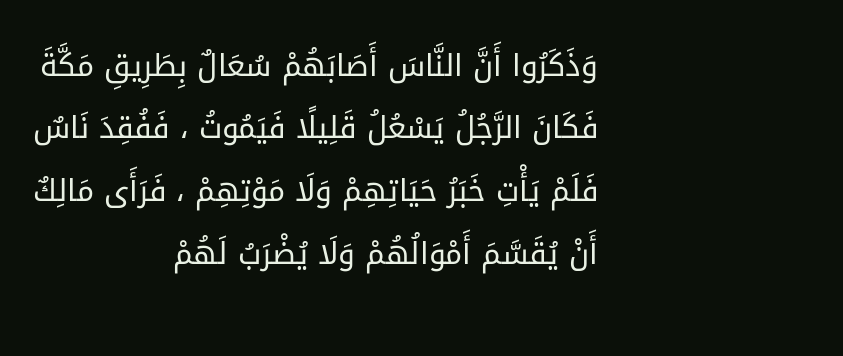وَذَكَرُوا أَنَّ النَّاسَ أَصَابَهُمْ سُعَالٌ بِطَرِيقِ مَكَّةَ فَكَانَ الرَّجُلُ يَسْعُلُ قَلِيلًا فَيَمُوتُ ، فَفُقِدَ نَاسٌ فَلَمْ يَأْتِ خَبَرُ حَيَاتِهِمْ وَلَا مَوْتِهِمْ ، فَرَأَى مَالِكٌ أَنْ يُقَسَّمَ أَمْوَالُهُمْ وَلَا يُضْرَبُ لَهُمْ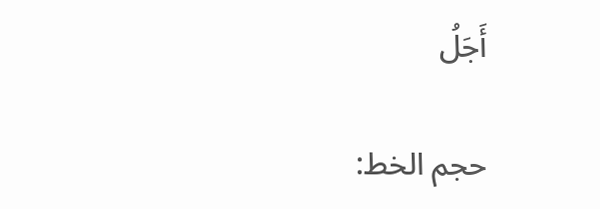أَجَلُ

حجم الخط: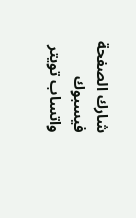شارك الصفحة
فيسبوك واتساب تويتر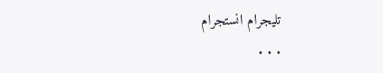تليجرام انستجرام
. . .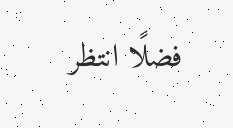فضلًا انتظر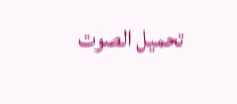تحميل الصوت